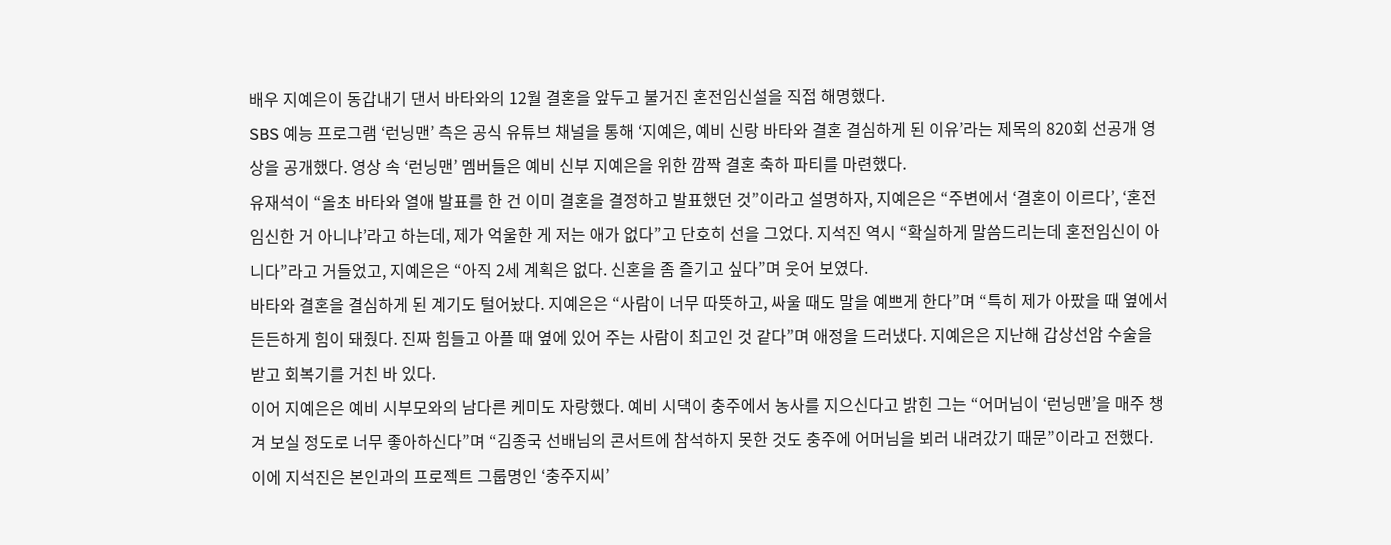배우 지예은이 동갑내기 댄서 바타와의 12월 결혼을 앞두고 불거진 혼전임신설을 직접 해명했다.
SBS 예능 프로그램 ‘런닝맨’ 측은 공식 유튜브 채널을 통해 ‘지예은, 예비 신랑 바타와 결혼 결심하게 된 이유’라는 제목의 820회 선공개 영상을 공개했다. 영상 속 ‘런닝맨’ 멤버들은 예비 신부 지예은을 위한 깜짝 결혼 축하 파티를 마련했다.
유재석이 “올초 바타와 열애 발표를 한 건 이미 결혼을 결정하고 발표했던 것”이라고 설명하자, 지예은은 “주변에서 ‘결혼이 이르다’, ‘혼전임신한 거 아니냐’라고 하는데, 제가 억울한 게 저는 애가 없다”고 단호히 선을 그었다. 지석진 역시 “확실하게 말씀드리는데 혼전임신이 아니다”라고 거들었고, 지예은은 “아직 2세 계획은 없다. 신혼을 좀 즐기고 싶다”며 웃어 보였다.
바타와 결혼을 결심하게 된 계기도 털어놨다. 지예은은 “사람이 너무 따뜻하고, 싸울 때도 말을 예쁘게 한다”며 “특히 제가 아팠을 때 옆에서 든든하게 힘이 돼줬다. 진짜 힘들고 아플 때 옆에 있어 주는 사람이 최고인 것 같다”며 애정을 드러냈다. 지예은은 지난해 갑상선암 수술을 받고 회복기를 거친 바 있다.
이어 지예은은 예비 시부모와의 남다른 케미도 자랑했다. 예비 시댁이 충주에서 농사를 지으신다고 밝힌 그는 “어머님이 ‘런닝맨’을 매주 챙겨 보실 정도로 너무 좋아하신다”며 “김종국 선배님의 콘서트에 참석하지 못한 것도 충주에 어머님을 뵈러 내려갔기 때문”이라고 전했다. 이에 지석진은 본인과의 프로젝트 그룹명인 ‘충주지씨’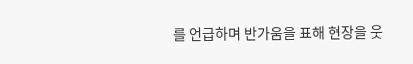를 언급하며 반가움을 표해 현장을 웃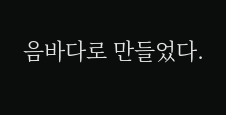음바다로 만들었다.